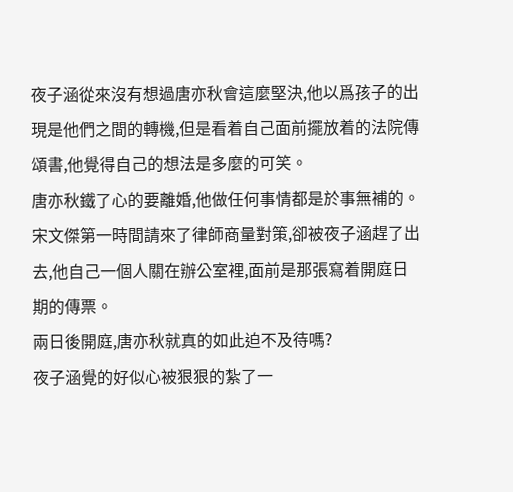夜子涵從來沒有想過唐亦秋會這麼堅決,他以爲孩子的出現是他們之間的轉機,但是看着自己面前擺放着的法院傳頌書,他覺得自己的想法是多麼的可笑。
唐亦秋鐵了心的要離婚,他做任何事情都是於事無補的。
宋文傑第一時間請來了律師商量對策,卻被夜子涵趕了出去,他自己一個人關在辦公室裡,面前是那張寫着開庭日期的傳票。
兩日後開庭,唐亦秋就真的如此迫不及待嗎?
夜子涵覺的好似心被狠狠的紮了一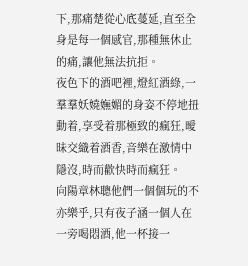下,那痛楚從心底蔓延,直至全身是每一個感官,那種無休止的痛,讓他無法抗拒。
夜色下的酒吧裡,燈紅酒綠,一羣羣妖嬈嫵媚的身姿不停地扭動着,享受着那極致的瘋狂,曖昧交織着酒香,音樂在激情中隱沒,時而歡快時而瘋狂。
向陽章林聰他們一個個玩的不亦樂乎,只有夜子涵一個人在一旁喝悶酒,他一杯接一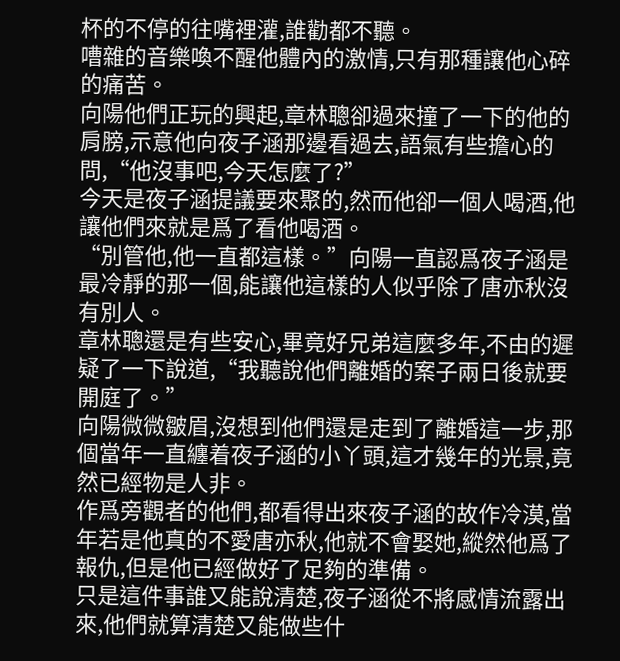杯的不停的往嘴裡灌,誰勸都不聽。
嘈雜的音樂喚不醒他體內的激情,只有那種讓他心碎的痛苦。
向陽他們正玩的興起,章林聰卻過來撞了一下的他的肩膀,示意他向夜子涵那邊看過去,語氣有些擔心的問,“他沒事吧,今天怎麼了?”
今天是夜子涵提議要來聚的,然而他卻一個人喝酒,他讓他們來就是爲了看他喝酒。
“別管他,他一直都這樣。”向陽一直認爲夜子涵是最冷靜的那一個,能讓他這樣的人似乎除了唐亦秋沒有別人。
章林聰還是有些安心,畢竟好兄弟這麼多年,不由的遲疑了一下說道,“我聽說他們離婚的案子兩日後就要開庭了。”
向陽微微皺眉,沒想到他們還是走到了離婚這一步,那個當年一直纏着夜子涵的小丫頭,這才幾年的光景,竟然已經物是人非。
作爲旁觀者的他們,都看得出來夜子涵的故作冷漠,當年若是他真的不愛唐亦秋,他就不會娶她,縱然他爲了報仇,但是他已經做好了足夠的準備。
只是這件事誰又能說清楚,夜子涵從不將感情流露出來,他們就算清楚又能做些什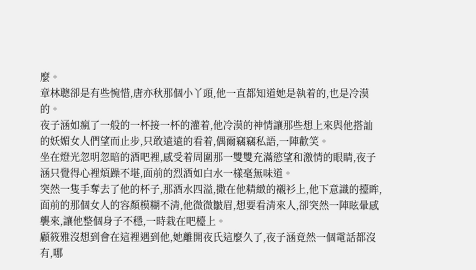麼。
章林聰卻是有些惋惜,唐亦秋那個小丫頭,他一直都知道她是執着的,也是冷漠的。
夜子涵如瘋了一般的一杯接一杯的灌着,他冷漠的神情讓那些想上來與他搭訕的妖媚女人們望而止步,只敢遠遠的看着,偶爾竊竊私語,一陣歡笑。
坐在燈光忽明忽暗的酒吧裡,感受着周圍那一雙雙充滿慾望和激情的眼睛,夜子涵只覺得心裡煩躁不堪,面前的烈酒如白水一樣毫無味道。
突然一隻手奪去了他的杯子,那酒水四溢,撒在他精緻的襯衫上,他下意識的擡眸,面前的那個女人的容顏模糊不清,他微微皺眉,想要看清來人,卻突然一陣眩暈感襲來,讓他整個身子不穩,一時栽在吧檯上。
顧筱雅沒想到會在這裡遇到他,她離開夜氏這麼久了,夜子涵竟然一個電話都沒有,哪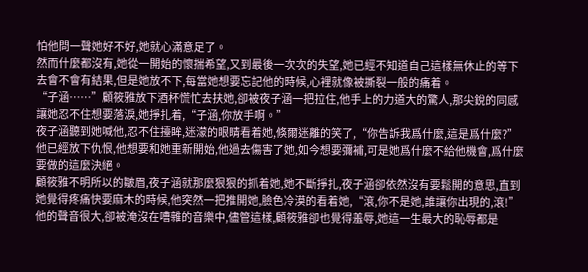怕他問一聲她好不好,她就心滿意足了。
然而什麼都沒有,她從一開始的懷揣希望,又到最後一次次的失望,她已經不知道自己這樣無休止的等下去會不會有結果,但是她放不下,每當她想要忘記他的時候,心裡就像被撕裂一般的痛着。
“子涵……”顧筱雅放下酒杯慌忙去扶她,卻被夜子涵一把拉住,他手上的力道大的驚人,那尖銳的同感讓她忍不住想要落淚,她掙扎着,“子涵,你放手啊。”
夜子涵聽到她喊他,忍不住擡眸,迷濛的眼睛看着她,倏爾迷離的笑了,“你告訴我爲什麼,這是爲什麼?”
他已經放下仇恨,他想要和她重新開始,他過去傷害了她,如今想要彌補,可是她爲什麼不給他機會,爲什麼要做的這麼決絕。
顧筱雅不明所以的皺眉,夜子涵就那麼狠狠的抓着她,她不斷掙扎,夜子涵卻依然沒有要鬆開的意思,直到她覺得疼痛快要麻木的時候,他突然一把推開她,臉色冷漠的看着她,“滾,你不是她,誰讓你出現的,滾!”
他的聲音很大,卻被淹沒在嘈雜的音樂中,儘管這樣,顧筱雅卻也覺得羞辱,她這一生最大的恥辱都是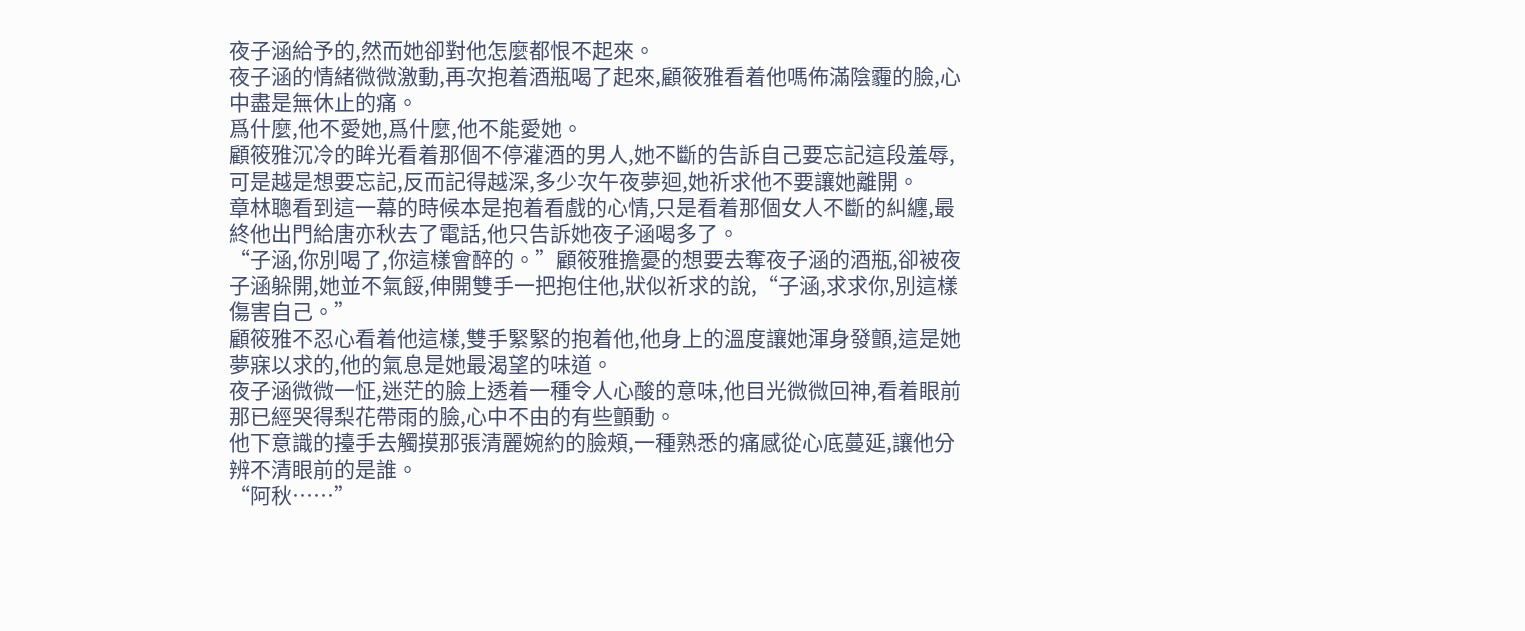夜子涵給予的,然而她卻對他怎麼都恨不起來。
夜子涵的情緒微微激動,再次抱着酒瓶喝了起來,顧筱雅看着他嗎佈滿陰霾的臉,心中盡是無休止的痛。
爲什麼,他不愛她,爲什麼,他不能愛她。
顧筱雅沉冷的眸光看着那個不停灌酒的男人,她不斷的告訴自己要忘記這段羞辱,可是越是想要忘記,反而記得越深,多少次午夜夢迴,她祈求他不要讓她離開。
章林聰看到這一幕的時候本是抱着看戲的心情,只是看着那個女人不斷的糾纏,最終他出門給唐亦秋去了電話,他只告訴她夜子涵喝多了。
“子涵,你別喝了,你這樣會醉的。”顧筱雅擔憂的想要去奪夜子涵的酒瓶,卻被夜子涵躲開,她並不氣餒,伸開雙手一把抱住他,狀似祈求的說,“子涵,求求你,別這樣傷害自己。”
顧筱雅不忍心看着他這樣,雙手緊緊的抱着他,他身上的溫度讓她渾身發顫,這是她夢寐以求的,他的氣息是她最渴望的味道。
夜子涵微微一怔,迷茫的臉上透着一種令人心酸的意味,他目光微微回神,看着眼前那已經哭得梨花帶雨的臉,心中不由的有些顫動。
他下意識的擡手去觸摸那張清麗婉約的臉頰,一種熟悉的痛感從心底蔓延,讓他分辨不清眼前的是誰。
“阿秋……”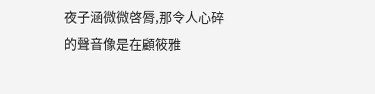夜子涵微微啓脣,那令人心碎的聲音像是在顧筱雅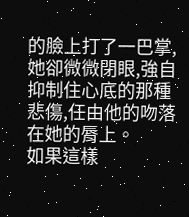的臉上打了一巴掌,她卻微微閉眼,強自抑制住心底的那種悲傷,任由他的吻落在她的脣上。
如果這樣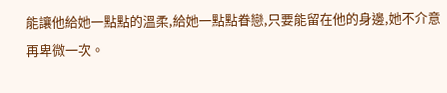能讓他給她一點點的溫柔,給她一點點眷戀,只要能留在他的身邊,她不介意再卑微一次。